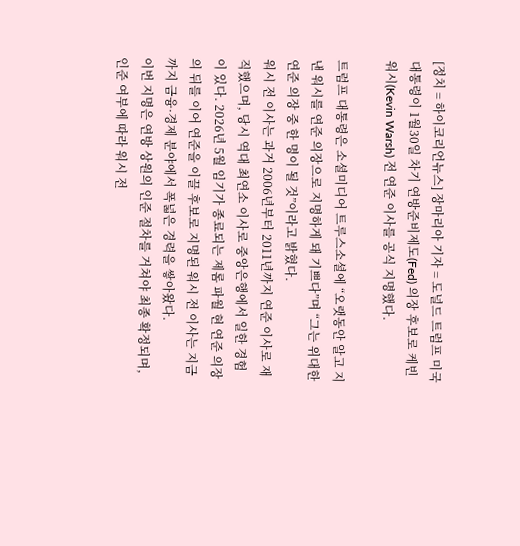[정치 = 하이코리언뉴스] 장마리아 기자 = 도널드 트럼프 미국 대통령이 1월30일 차기 연방준비제도(Fed) 의장 후보로 케빈 워시(Kevin Warsh) 전 연준 이사를 공식 지명했다.

트럼프 대통령은 소셜미디어 트루스소셜에 “오랫동안 알고 지낸 워시를 연준 의장으로 지명하게 돼 기쁘다”며 “그는 위대한 연준 의장 중 한 명이 될 것”이라고 밝혔다.
워시 전 이사는 과거 2006년부터 2011년까지 연준 이사로 재직했으며, 당시 역대 최연소 이사로 중앙은행에서 일한 경험이 있다. 2026년 5월 임기가 종료되는 제롬 파월 현 연준 의장의 뒤를 이어 연준을 이끌 후보로 지명된 워시 전 이사는 지금까지 금융·경제 분야에서 폭넓은 경력을 쌓아왔다.
이번 지명은 연방 상원의 인준 절차를 거쳐야 최종 확정되며, 인준 여부에 따라 워시 전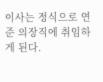이사는 정식으로 연준 의장직에 취임하게 된다.